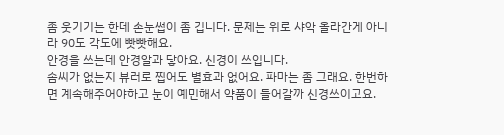좀 웃기기는 한데 손눈썹이 좀 깁니다. 문제는 위로 샤악 올라간게 아니라 90도 각도에 빳빳해요.
안경을 쓰는데 안경알과 닿아요. 신경이 쓰입니다.
솜씨가 없는지 뷰러로 찝어도 별효과 없어요. 파마는 좀 그래요. 한번하면 계속해주어야하고 눈이 예민해서 약품이 들어갈까 신경쓰이고요.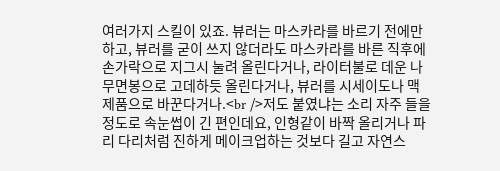여러가지 스킬이 있죠. 뷰러는 마스카라를 바르기 전에만 하고, 뷰러를 굳이 쓰지 않더라도 마스카라를 바른 직후에 손가락으로 지그시 눌려 올린다거나, 라이터불로 데운 나무면봉으로 고데하듯 올린다거나, 뷰러를 시세이도나 맥 제품으로 바꾼다거나.<br />저도 붙였냐는 소리 자주 들을 정도로 속눈썹이 긴 편인데요, 인형같이 바짝 올리거나 파리 다리처럼 진하게 메이크업하는 것보다 길고 자연스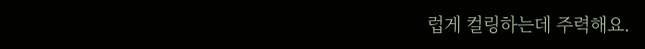럽게 컬링하는데 주력해요.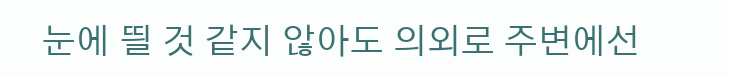눈에 띌 것 같지 않아도 의외로 주변에선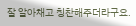잘 알아채고 칭찬해주더라구요.